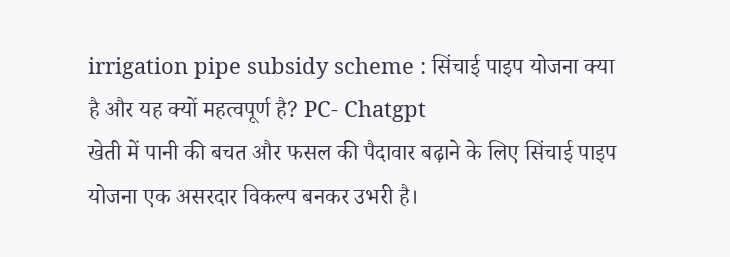irrigation pipe subsidy scheme : सिंचाई पाइप योजना क्या है और यह क्यों महत्वपूर्ण है? PC- Chatgpt
खेती में पानी की बचत और फसल की पैदावार बढ़ाने के लिए सिंचाई पाइप योजना एक असरदार विकल्प बनकर उभरी है।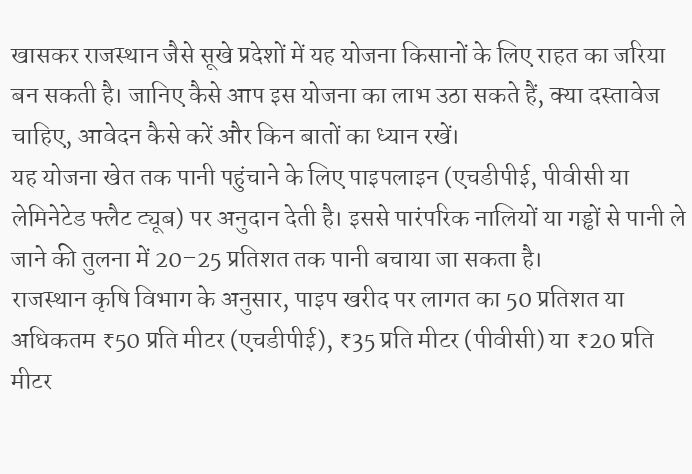खासकर राजस्थान जैसे सूखे प्रदेशों में यह योजना किसानों के लिए राहत का जरिया बन सकती है। जानिए कैसे आप इस योजना का लाभ उठा सकते हैं, क्या दस्तावेज चाहिए, आवेदन कैसे करें और किन बातों का ध्यान रखें।
यह योजना खेत तक पानी पहुंचाने के लिए पाइपलाइन (एचडीपीई, पीवीसी या लेमिनेटेड फ्लैट ट्यूब) पर अनुदान देती है। इससे पारंपरिक नालियों या गड्ढों से पानी ले जाने की तुलना में 20–25 प्रतिशत तक पानी बचाया जा सकता है।
राजस्थान कृषि विभाग के अनुसार, पाइप खरीद पर लागत का 50 प्रतिशत या अधिकतम ₹50 प्रति मीटर (एचडीपीई), ₹35 प्रति मीटर (पीवीसी) या ₹20 प्रति मीटर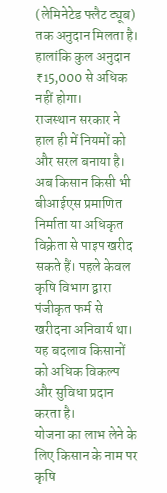(लेमिनेटेड फ्लैट ट्यूब) तक अनुदान मिलता है। हालांकि कुल अनुदान ₹15,000 से अधिक नहीं होगा।
राजस्थान सरकार ने हाल ही में नियमों को और सरल बनाया है। अब किसान किसी भी बीआईएस प्रमाणित निर्माता या अधिकृत विक्रेता से पाइप खरीद सकते हैं। पहले केवल कृषि विभाग द्वारा पंजीकृत फर्म से खरीदना अनिवार्य था। यह बदलाव किसानों को अधिक विकल्प और सुविधा प्रदान करता है।
योजना का लाभ लेने के लिए किसान के नाम पर कृषि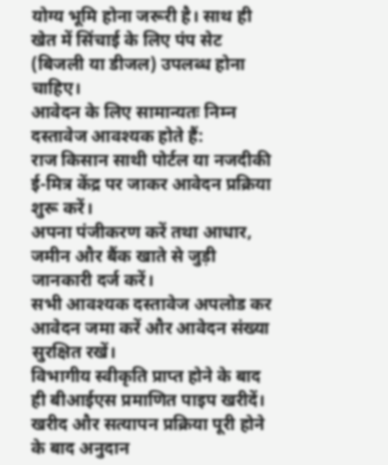योग्य भूमि होना जरूरी है। साथ ही खेत में सिंचाई के लिए पंप सेट (बिजली या डीजल) उपलब्ध होना चाहिए।
आवेदन के लिए सामान्यतः निम्न दस्तावेज आवश्यक होते हैं:
राज किसान साथी पोर्टल या नजदीकी ई-मित्र केंद्र पर जाकर आवेदन प्रक्रिया शुरू करें।
अपना पंजीकरण करें तथा आधार, जमीन और बैंक खाते से जुड़ी जानकारी दर्ज करें।
सभी आवश्यक दस्तावेज अपलोड कर आवेदन जमा करें और आवेदन संख्या सुरक्षित रखें।
विभागीय स्वीकृति प्राप्त होने के बाद ही बीआईएस प्रमाणित पाइप खरीदें।
खरीद और सत्यापन प्रक्रिया पूरी होने के बाद अनुदान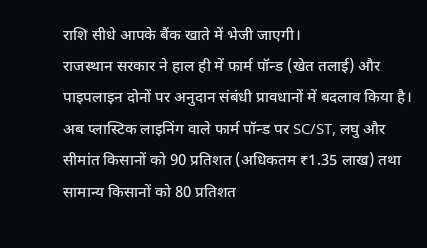राशि सीधे आपके बैंक खाते में भेजी जाएगी।
राजस्थान सरकार ने हाल ही में फार्म पॉन्ड (खेत तलाई) और पाइपलाइन दोनों पर अनुदान संबंधी प्रावधानों में बदलाव किया है।
अब प्लास्टिक लाइनिंग वाले फार्म पॉन्ड पर SC/ST, लघु और सीमांत किसानों को 90 प्रतिशत (अधिकतम ₹1.35 लाख) तथा सामान्य किसानों को 80 प्रतिशत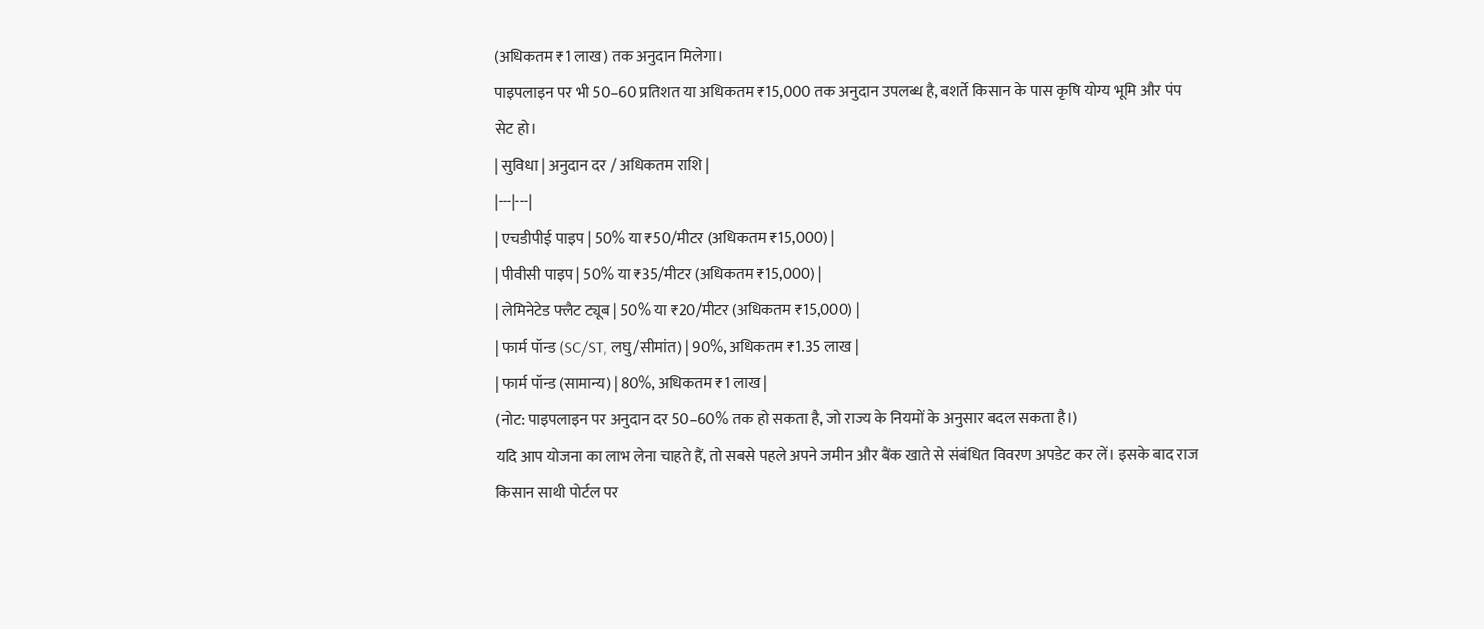(अधिकतम ₹1 लाख) तक अनुदान मिलेगा।
पाइपलाइन पर भी 50–60 प्रतिशत या अधिकतम ₹15,000 तक अनुदान उपलब्ध है, बशर्ते किसान के पास कृषि योग्य भूमि और पंप सेट हो।
| सुविधा | अनुदान दर / अधिकतम राशि |
|---|---|
| एचडीपीई पाइप | 50% या ₹50/मीटर (अधिकतम ₹15,000) |
| पीवीसी पाइप | 50% या ₹35/मीटर (अधिकतम ₹15,000) |
| लेमिनेटेड फ्लैट ट्यूब | 50% या ₹20/मीटर (अधिकतम ₹15,000) |
| फार्म पॉन्ड (SC/ST, लघु/सीमांत) | 90%, अधिकतम ₹1.35 लाख |
| फार्म पॉन्ड (सामान्य) | 80%, अधिकतम ₹1 लाख |
(नोट: पाइपलाइन पर अनुदान दर 50–60% तक हो सकता है, जो राज्य के नियमों के अनुसार बदल सकता है।)
यदि आप योजना का लाभ लेना चाहते हैं, तो सबसे पहले अपने जमीन और बैंक खाते से संबंधित विवरण अपडेट कर लें। इसके बाद राज किसान साथी पोर्टल पर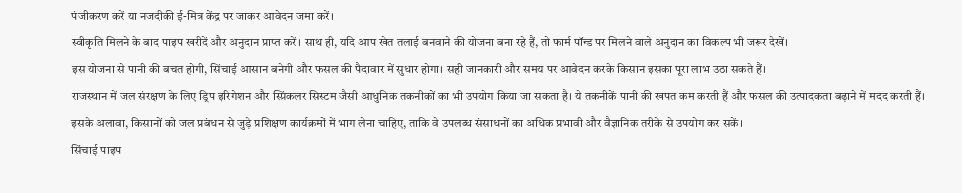पंजीकरण करें या नजदीकी ई-मित्र केंद्र पर जाकर आवेदन जमा करें।
स्वीकृति मिलने के बाद पाइप खरीदें और अनुदान प्राप्त करें। साथ ही, यदि आप खेत तलाई बनवाने की योजना बना रहे हैं, तो फार्म पॉन्ड पर मिलने वाले अनुदान का विकल्प भी जरूर देखें।
इस योजना से पानी की बचत होगी, सिंचाई आसान बनेगी और फसल की पैदावार में सुधार होगा। सही जानकारी और समय पर आवेदन करके किसान इसका पूरा लाभ उठा सकते हैं।
राजस्थान में जल संरक्षण के लिए ड्रिप इरिगेशन और स्प्रिंकलर सिस्टम जैसी आधुनिक तकनीकों का भी उपयोग किया जा सकता है। ये तकनीकें पानी की खपत कम करती हैं और फसल की उत्पादकता बढ़ाने में मदद करती हैं।
इसके अलावा, किसानों को जल प्रबंधन से जुड़े प्रशिक्षण कार्यक्रमों में भाग लेना चाहिए, ताकि वे उपलब्ध संसाधनों का अधिक प्रभावी और वैज्ञानिक तरीके से उपयोग कर सकें।
सिंचाई पाइप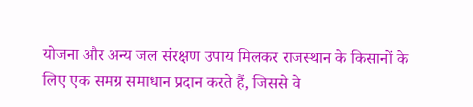योजना और अन्य जल संरक्षण उपाय मिलकर राजस्थान के किसानों के लिए एक समग्र समाधान प्रदान करते हैं, जिससे वे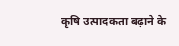कृषि उत्पादकता बढ़ाने के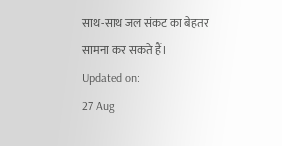साथ-साथ जल संकट का बेहतर सामना कर सकते हैं।
Updated on:
27 Aug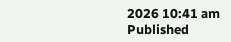2026 10:41 am
Published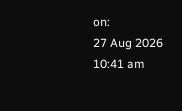on:
27 Aug 2026 10:41 am